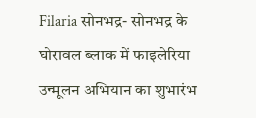Filaria सोनभद्र- सोनभद्र के घोरावल ब्लाक में फाइलेरिया उन्मूलन अभियान का शुभारंभ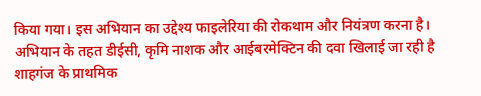किया गया। इस अभियान का उद्देश्य फाइलेरिया की रोकथाम और नियंत्रण करना है। अभियान के तहत डीईसी, कृमि नाशक और आईबरमेक्टिन की दवा खिलाई जा रही है शाहगंज के प्राथमिक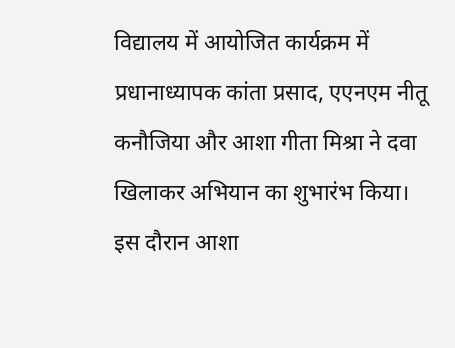विद्यालय में आयोजित कार्यक्रम में प्रधानाध्यापक कांता प्रसाद, एएनएम नीतू कनौजिया और आशा गीता मिश्रा ने दवा खिलाकर अभियान का शुभारंभ किया।
इस दौरान आशा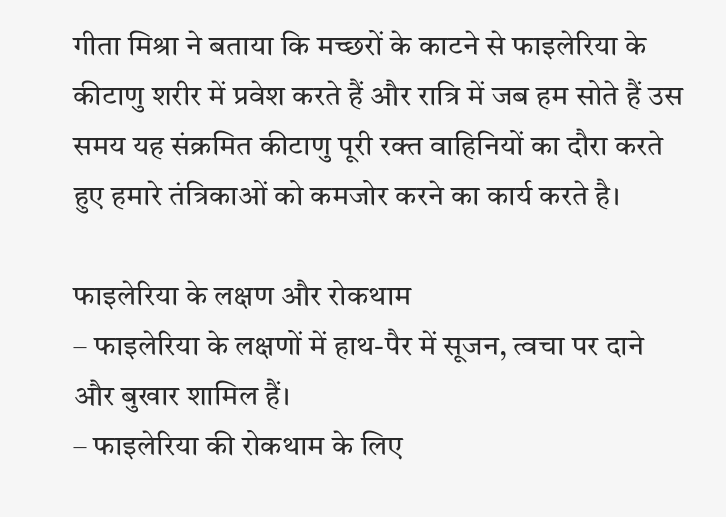गीता मिश्रा ने बताया कि मच्छरों के काटने से फाइलेरिया के कीटाणु शरीर में प्रवेश करते हैं और रात्रि में जब हम सोते हैं उस समय यह संक्रमित कीटाणु पूरी रक्त वाहिनियों का दौरा करते हुए हमारे तंत्रिकाओं को कमजोर करने का कार्य करते है।

फाइलेरिया के लक्षण और रोकथाम
– फाइलेरिया के लक्षणों में हाथ-पैर में सूजन, त्वचा पर दाने और बुखार शामिल हैं।
– फाइलेरिया की रोकथाम के लिए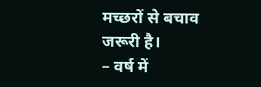मच्छरों से बचाव जरूरी है।
– वर्ष में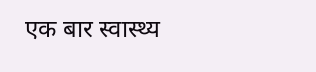एक बार स्वास्थ्य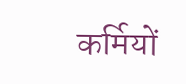कर्मियों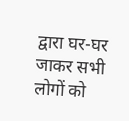द्वारा घर-घर जाकर सभी लोगों को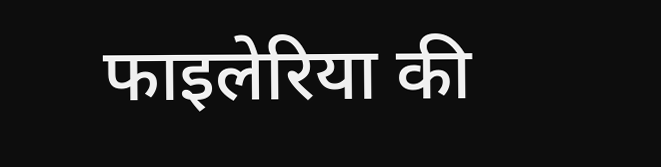फाइलेरिया की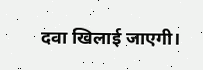दवा खिलाई जाएगी।